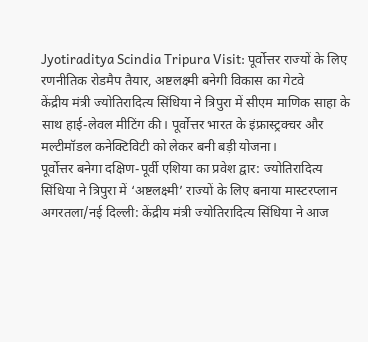Jyotiraditya Scindia Tripura Visit: पूर्वोत्तर राज्यों के लिए रणनीतिक रोडमैप तैयार, अष्टलक्ष्मी बनेगी विकास का गेटवे
केंद्रीय मंत्री ज्योतिरादित्य सिंधिया ने त्रिपुरा में सीएम माणिक साहा के साथ हाई-लेवल मीटिंग की। पूर्वोत्तर भारत के इंफ्रास्ट्रक्चर और मल्टीमॉडल कनेक्टिविटी को लेकर बनी बड़ी योजना।
पूर्वोत्तर बनेगा दक्षिण-पूर्वी एशिया का प्रवेश द्वार: ज्योतिरादित्य सिंधिया ने त्रिपुरा में ‘अष्टलक्ष्मी’ राज्यों के लिए बनाया मास्टरप्लान
अगरतला/नई दिल्ली: केंद्रीय मंत्री ज्योतिरादित्य सिंधिया ने आज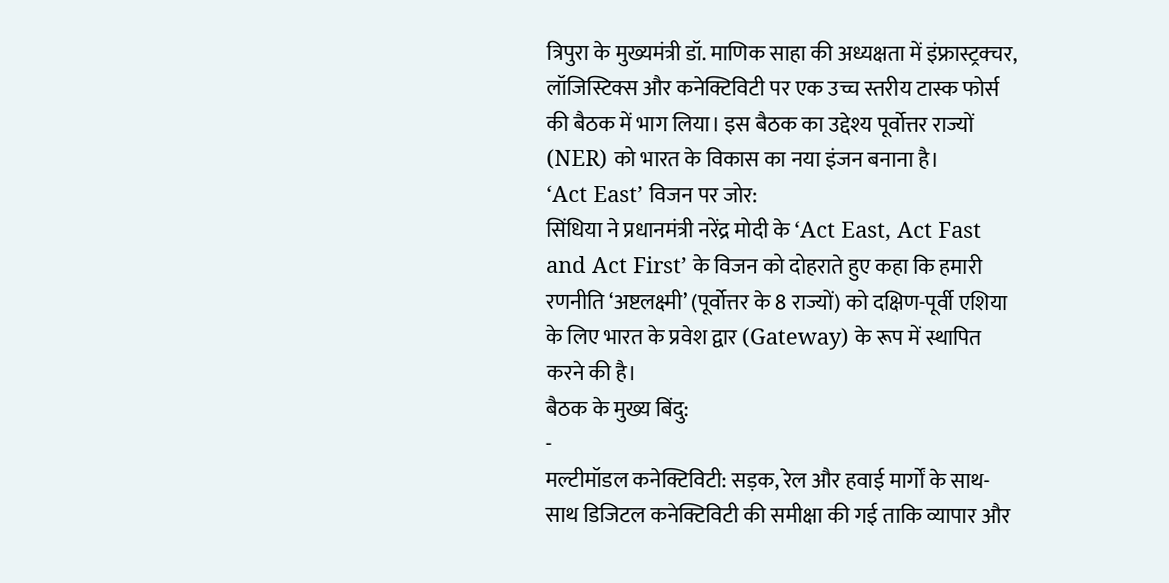त्रिपुरा के मुख्यमंत्री डॉ. माणिक साहा की अध्यक्षता में इंफ्रास्ट्रक्चर, लॉजिस्टिक्स और कनेक्टिविटी पर एक उच्च स्तरीय टास्क फोर्स की बैठक में भाग लिया। इस बैठक का उद्देश्य पूर्वोत्तर राज्यों (NER) को भारत के विकास का नया इंजन बनाना है।
‘Act East’ विजन पर जोर:
सिंधिया ने प्रधानमंत्री नरेंद्र मोदी के ‘Act East, Act Fast and Act First’ के विजन को दोहराते हुए कहा कि हमारी रणनीति ‘अष्टलक्ष्मी’ (पूर्वोत्तर के 8 राज्यों) को दक्षिण-पूर्वी एशिया के लिए भारत के प्रवेश द्वार (Gateway) के रूप में स्थापित करने की है।
बैठक के मुख्य बिंदु:
-
मल्टीमॉडल कनेक्टिविटी: सड़क, रेल और हवाई मार्गों के साथ-साथ डिजिटल कनेक्टिविटी की समीक्षा की गई ताकि व्यापार और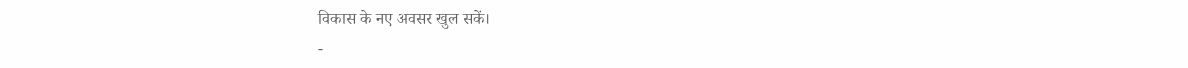विकास के नए अवसर खुल सकें।
-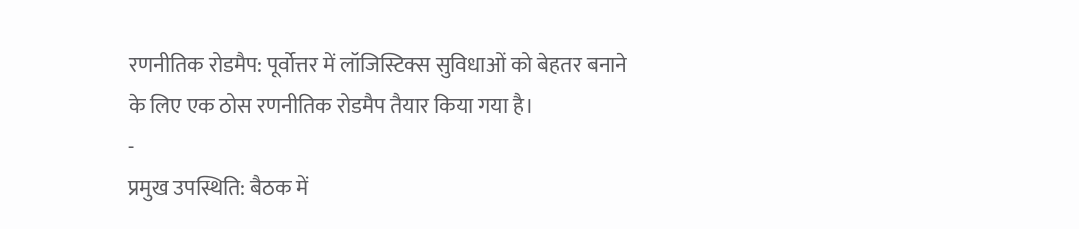रणनीतिक रोडमैप: पूर्वोत्तर में लॉजिस्टिक्स सुविधाओं को बेहतर बनाने के लिए एक ठोस रणनीतिक रोडमैप तैयार किया गया है।
-
प्रमुख उपस्थिति: बैठक में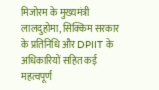मिजोरम के मुख्यमंत्री लालदुहोमा, सिक्किम सरकार के प्रतिनिधि और DPIIT के अधिकारियों सहित कई महत्वपूर्ण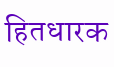हितधारक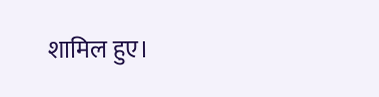शामिल हुए।